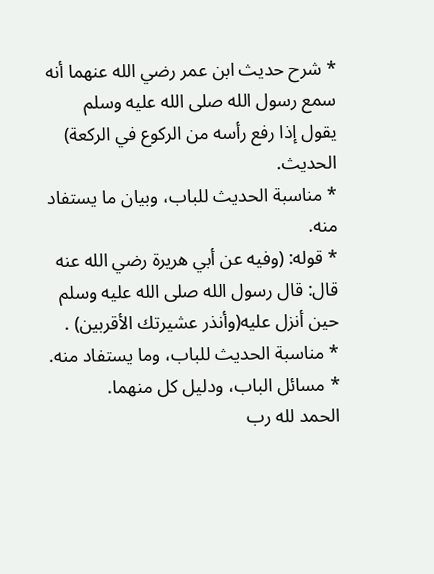* شرح حديث ابن عمر رضي الله عنهما أنه سمع رسول الله صلى الله عليه وسلم يقول إذا رفع رأسه من الركوع في الركعة) الحديث.
* مناسبة الحديث للباب، وبيان ما يستفاد منه.
* قوله: (وفيه عن أبي هريرة رضي الله عنه قال: قال رسول الله صلى الله عليه وسلم حين أنزل عليه(وأنذر عشيرتك الأقربين) .
* مناسبة الحديث للباب، وما يستفاد منه.
* مسائل الباب، ودليل كل منهما.
الحمد لله رب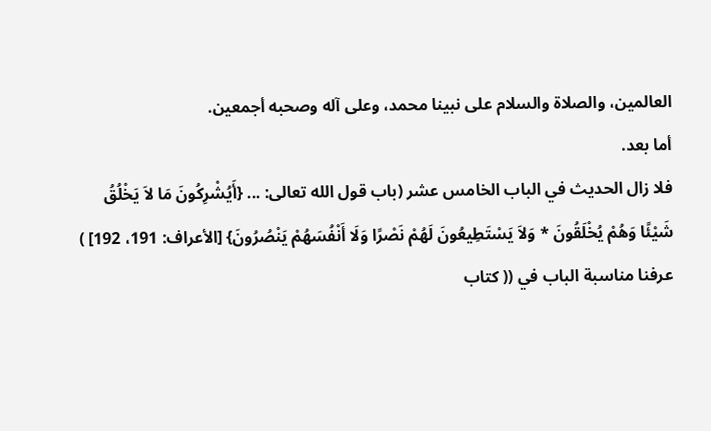العالمين، والصلاة والسلام على نبينا محمد، وعلى آله وصحبه أجمعين.
أما بعد.
فلا زال الحديث في الباب الخامس عشر (باب قول الله تعالى: ... {أَيُشْرِكُونَ مَا لاَ يَخْلُقُ شَيْئًا وَهُمْ يُخْلَقُونَ * وَلاَ يَسْتَطِيعُونَ لَهُمْ نَصْرًا وَلَا أَنْفُسَهُمْ يَنْصُرُونَ} [الأعراف: 191، 192] ) عرفنا مناسبة الباب في (( كتاب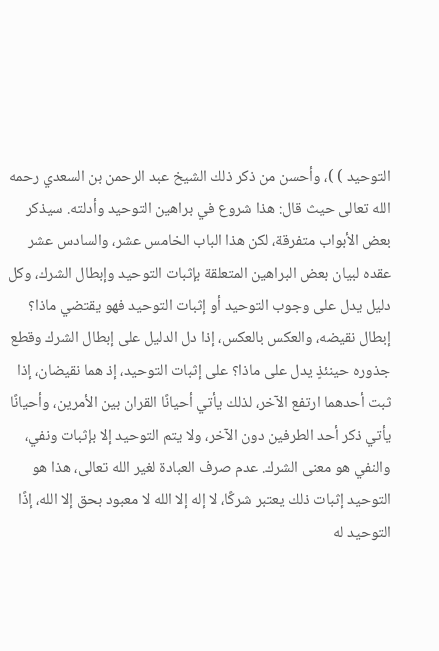التوحيد ) )، وأحسن من ذكر ذلك الشيخ عبد الرحمن بن السعدي رحمه الله تعالى حيث قال: هذا شروع في براهين التوحيد وأدلته. سيذكر بعض الأبواب متفرقة، لكن هذا الباب الخامس عشر، والسادس عشر عقده لبيان بعض البراهين المتعلقة بإثبات التوحيد وإبطال الشرك، وكل دليل يدل على وجوب التوحيد أو إثبات التوحيد فهو يقتضي ماذا؟ إبطال نقيضه، والعكس بالعكس، إذا دل الدليل على إبطال الشرك وقطع جذوره حينئذٍ يدل على ماذا؟ على إثبات التوحيد، إذ هما نقيضان، إذا ثبت أحدهما ارتفع الآخر، لذلك يأتي أحيانًا القران بين الأمرين، وأحيانًا يأتي ذكر أحد الطرفين دون الآخر، ولا يتم التوحيد إلا بإثبات ونفي، والنفي هو معنى الشرك. عدم صرف العبادة لغير الله تعالى، هذا هو التوحيد إثبات ذلك يعتبر شركًا، لا إله إلا الله لا معبود بحق إلا الله، إذًا التوحيد له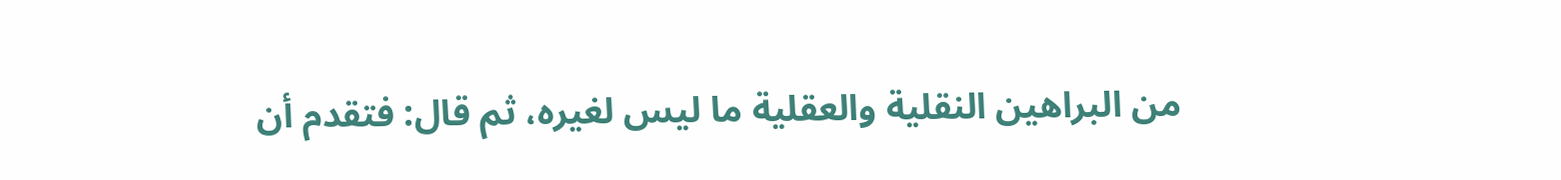من البراهين النقلية والعقلية ما ليس لغيره، ثم قال: فتقدم أن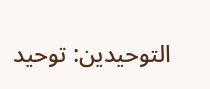التوحيدين: توحيد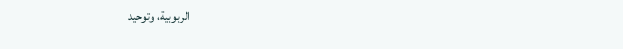الربوبية، وتوحيد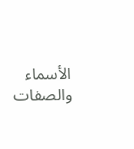الأسماء والصفات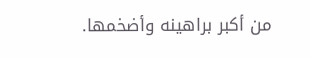من أكبر براهينه وأضخمها.